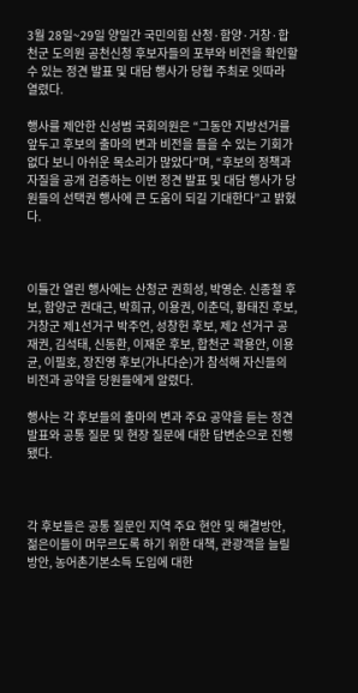3월 28일~29일 양일간 국민의힘 산청·함양·거창·합천군 도의원 공천신청 후보자들의 포부와 비전을 확인할 수 있는 정견 발표 및 대담 행사가 당협 주최로 잇따라 열렸다.

행사를 제안한 신성범 국회의원은 “그동안 지방선거를 앞두고 후보의 출마의 변과 비전을 들을 수 있는 기회가 없다 보니 아쉬운 목소리가 많았다”며, “후보의 정책과 자질을 공개 검증하는 이번 정견 발표 및 대담 행사가 당원들의 선택권 행사에 큰 도움이 되길 기대한다”고 밝혔다.



이틀간 열린 행사에는 산청군 권희성, 박영순. 신종철 후보, 함양군 권대근, 박희규, 이용권, 이춘덕, 황태진 후보, 거창군 제1선거구 박주언, 성창헌 후보, 제2 선거구 공재권, 김석태, 신동환, 이재운 후보, 합천군 곽용안, 이용균, 이필호, 장진영 후보(가나다순)가 참석해 자신들의 비전과 공약을 당원들에게 알렸다.

행사는 각 후보들의 출마의 변과 주요 공약을 듣는 정견발표와 공통 질문 및 현장 질문에 대한 답변순으로 진행됐다.



각 후보들은 공통 질문인 지역 주요 현안 및 해결방안, 젊은이들이 머무르도록 하기 위한 대책, 관광객을 늘릴 방안, 농어촌기본소득 도입에 대한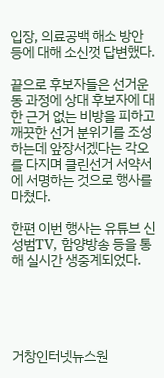입장, 의료공백 해소 방안 등에 대해 소신껏 답변했다.

끝으로 후보자들은 선거운동 과정에 상대 후보자에 대한 근거 없는 비방을 피하고 깨끗한 선거 분위기를 조성하는데 앞장서겠다는 각오를 다지며 클린선거 서약서에 서명하는 것으로 행사를 마쳤다.

한편 이번 행사는 유튜브 신성범TV, 함양방송 등을 통해 실시간 생중계되었다.





거창인터넷뉴스원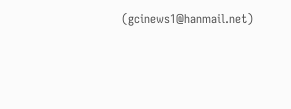(gcinews1@hanmail.net)